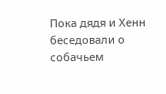Пока дядя и Хенн беседовали о собачьем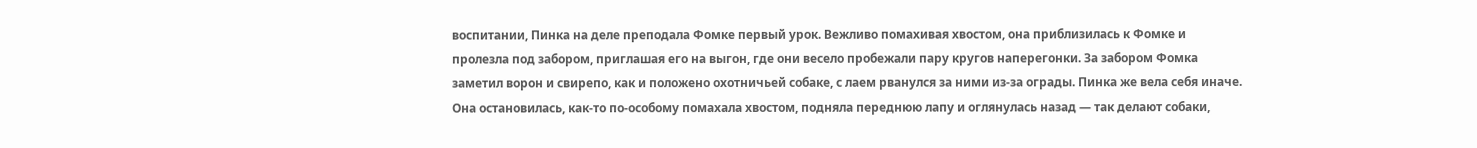воспитании, Пинка на деле преподала Фомке первый урок. Вежливо помахивая хвостом, она приблизилась к Фомке и пролезла под забором, приглашая его на выгон, где они весело пробежали пару кругов наперегонки. За забором Фомка заметил ворон и свирепо, как и положено охотничьей собаке, с лаем рванулся за ними из-за ограды. Пинка же вела себя иначе. Она остановилась, как-то по-особому помахала хвостом, подняла переднюю лапу и оглянулась назад — так делают собаки,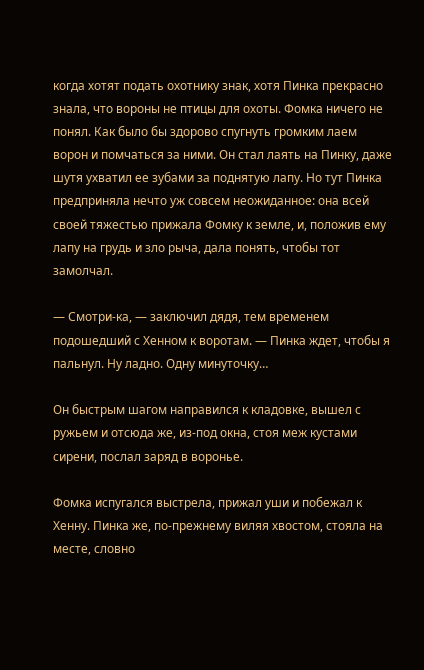когда хотят подать охотнику знак, хотя Пинка прекрасно знала, что вороны не птицы для охоты. Фомка ничего не понял. Как было бы здорово спугнуть громким лаем ворон и помчаться за ними. Он стал лаять на Пинку, даже шутя ухватил ее зубами за поднятую лапу. Но тут Пинка предприняла нечто уж совсем неожиданное: она всей своей тяжестью прижала Фомку к земле, и, положив ему лапу на грудь и зло рыча, дала понять, чтобы тот замолчал.

— Смотри-ка, — заключил дядя, тем временем подошедший с Хенном к воротам. — Пинка ждет, чтобы я пальнул. Ну ладно. Одну минуточку…

Он быстрым шагом направился к кладовке, вышел с ружьем и отсюда же, из-под окна, стоя меж кустами сирени, послал заряд в воронье.

Фомка испугался выстрела, прижал уши и побежал к Хенну. Пинка же, по-прежнему виляя хвостом, стояла на месте, словно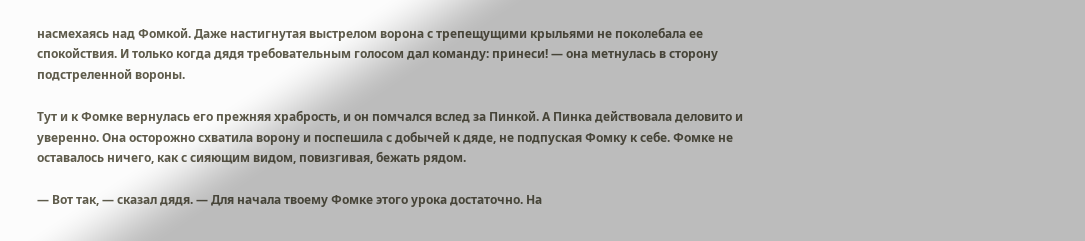насмехаясь над Фомкой. Даже настигнутая выстрелом ворона с трепещущими крыльями не поколебала ее спокойствия. И только когда дядя требовательным голосом дал команду: принеси! — она метнулась в сторону подстреленной вороны.

Тут и к Фомке вернулась его прежняя храбрость, и он помчался вслед за Пинкой. А Пинка действовала деловито и уверенно. Она осторожно схватила ворону и поспешила с добычей к дяде, не подпуская Фомку к себе. Фомке не оставалось ничего, как с сияющим видом, повизгивая, бежать рядом.

— Вот так, — сказал дядя. — Для начала твоему Фомке этого урока достаточно. На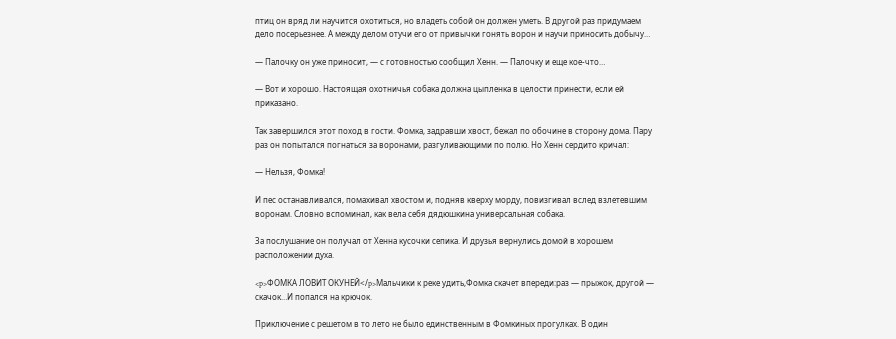птиц он вряд ли научится охотиться, но владеть собой он должен уметь. В другой раз придумаем дело посерьезнее. А между делом отучи его от привычки гонять ворон и научи приносить добычу…

— Палочку он уже приносит, — с готовностью сообщил Хенн. — Палочку и еще кое-что…

— Вот и хорошо. Настоящая охотничья собака должна цыпленка в целости принести, если ей приказано.

Так завершился этот поход в гости. Фомка, задравши хвост, бежал по обочине в сторону дома. Пару раз он попытался погнаться за воронами, разгуливающими по полю. Но Хенн сердито кричал:

— Нельзя, Фомка!

И пес останавливался, помахивал хвостом и, подняв кверху морду, повизгивал вслед взлетевшим воронам. Словно вспоминал, как вела себя дядюшкина универсальная собака.

За послушание он получал от Хенна кусочки сепика. И друзья вернулись домой в хорошем расположении духа.

<p>ФОМКА ЛОВИТ ОКУНЕЙ</p>Мальчики к реке удить,Фомка скачет впереди:раз — прыжок, другой — скачок…И попался на крючок.

Приключение с решетом в то лето не было единственным в Фомкиных прогулках. В один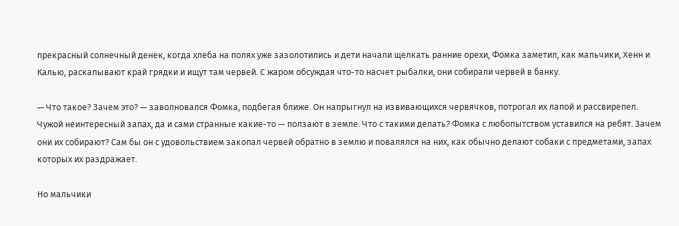прекрасный солнечный денек, когда хлеба на полях уже зазолотились и дети начали щелкать ранние орехи, Фомка заметил, как мальчики, Хенн и Калью, раскапывают край грядки и ищут там червей. С жаром обсуждая что-то насчет рыбалки, они собирали червей в банку.

— Что такое? Зачем это? — заволновался Фомка, подбегая ближе. Он напрыгнул на извивающихся червячков, потрогал их лапой и рассвирепел. Чужой неинтересный запах, да и сами странные какие-то — ползают в земле. Что с такими делать? Фомка с любопытством уставился на ребят. Зачем они их собирают? Сам бы он с удовольствием закопал червей обратно в землю и повалялся на них, как обычно делают собаки с предметами, запах которых их раздражает.

Но мальчики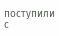поступили с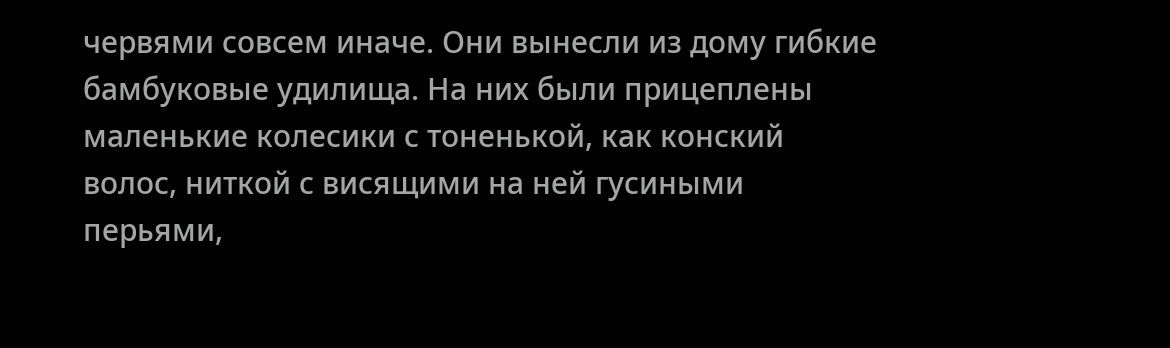червями совсем иначе. Они вынесли из дому гибкие бамбуковые удилища. На них были прицеплены маленькие колесики с тоненькой, как конский волос, ниткой с висящими на ней гусиными перьями,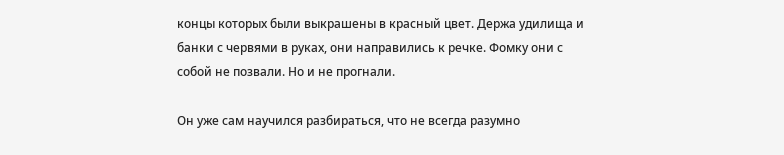концы которых были выкрашены в красный цвет. Держа удилища и банки с червями в руках, они направились к речке. Фомку они с собой не позвали. Но и не прогнали.

Он уже сам научился разбираться, что не всегда разумно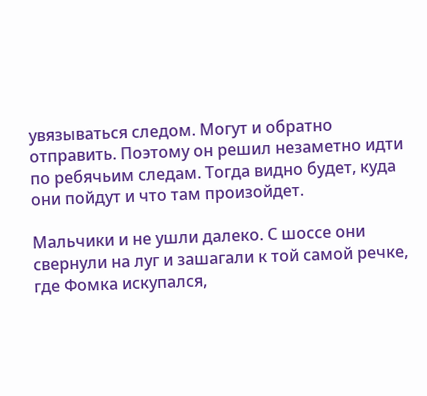увязываться следом. Могут и обратно отправить. Поэтому он решил незаметно идти по ребячьим следам. Тогда видно будет, куда они пойдут и что там произойдет.

Мальчики и не ушли далеко. С шоссе они свернули на луг и зашагали к той самой речке, где Фомка искупался,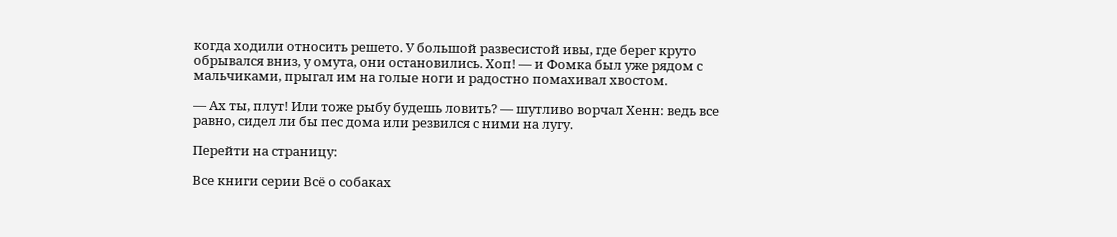когда ходили относить решето. У большой развесистой ивы, где берег круто обрывался вниз, у омута, они остановились. Хоп! — и Фомка был уже рядом с мальчиками, прыгал им на голые ноги и радостно помахивал хвостом.

— Ах ты, плут! Или тоже рыбу будешь ловить? — шутливо ворчал Хенн: ведь все равно, сидел ли бы пес дома или резвился с ними на лугу.

Перейти на страницу:

Все книги серии Всё о собаках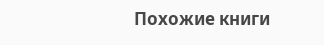Похожие книги